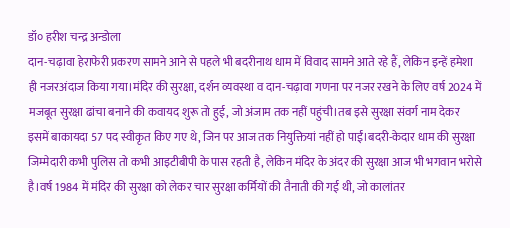डॉ० हरीश चन्द्र अन्डोला
दान-चढ़ावा हेराफेरी प्रकरण सामने आने से पहले भी बदरीनाथ धाम में विवाद सामने आते रहे हैं, लेकिन इन्हें हमेशा ही नजरअंदाज किया गया।मंदिर की सुरक्षा, दर्शन व्यवस्था व दान-चढ़ावा गणना पर नजर रखने के लिए वर्ष 2024 में मजबूत सुरक्षा ढांचा बनाने की कवायद शुरू तो हुई, जो अंजाम तक नहीं पहुंची।तब इसे सुरक्षा संवर्ग नाम देकर इसमें बाकायदा 57 पद स्वीकृत किए गए थे, जिन पर आज तक नियुक्तियां नहीं हो पाईं।बदरी-केदार धाम की सुरक्षा जिम्मेदारी कभी पुलिस तो कभी आइटीबीपी के पास रहती है, लेकिन मंदिर के अंदर की सुरक्षा आज भी भगवान भरोसे है।वर्ष 1984 में मंदिर की सुरक्षा को लेकर चार सुरक्षा कर्मियों की तैनाती की गई थी, जो कालांतर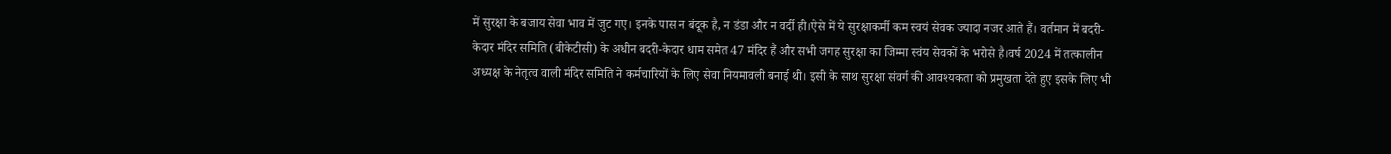में सुरक्षा के बजाय सेवा भाव में जुट गए। इनके पास न बंदूक है, न डंडा और न वर्दी ही।ऐसे में ये सुरक्षाकर्मी कम स्वयं सेवक ज्यादा नजर आते हैं। वर्तमान में बदरी-केदार मंदिर समिति (बीकेटीसी) के अधीन बदरी-केदार धाम समेत 47 मंदिर हैं और सभी जगह सुरक्षा का जिम्मा स्वंय सेवकों के भरोसे है।वर्ष 2024 में तत्कालीन अध्यक्ष के नेतृत्व वाली मंदिर समिति ने कर्मचारियों के लिए सेवा नियमावली बनाई थी। इसी के साथ सुरक्षा संवर्ग की आवश्यकता को प्रमुखता देते हुए इसके लिए भी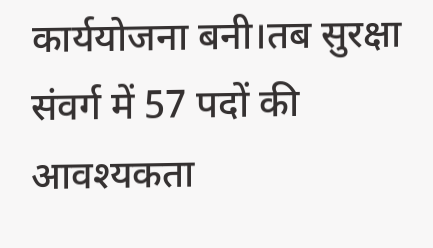कार्ययोजना बनी।तब सुरक्षा संवर्ग में 57 पदों की आवश्यकता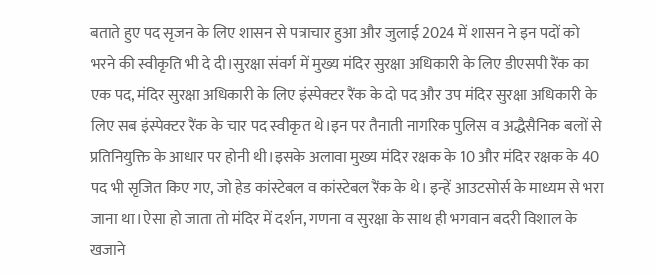बताते हुए पद सृजन के लिए शासन से पत्राचार हुआ और जुलाई 2024 में शासन ने इन पदों को भरने की स्वीकृति भी दे दी।सुरक्षा संवर्ग में मुख्य मंदिर सुरक्षा अधिकारी के लिए डीएसपी रैंक का एक पद, मंदिर सुरक्षा अधिकारी के लिए इंस्पेक्टर रैंक के दो पद और उप मंदिर सुरक्षा अधिकारी के लिए सब इंस्पेक्टर रैंक के चार पद स्वीकृत थे।इन पर तैनाती नागरिक पुलिस व अद्धैसैनिक बलों से प्रतिनियुक्ति के आधार पर होनी थी।इसके अलावा मुख्य मंदिर रक्षक के 10 और मंदिर रक्षक के 40 पद भी सृजित किए गए, जो हेड कांस्टेबल व कांस्टेबल रैंक के थे। इन्हें आउटसोर्स के माध्यम से भरा जाना था।ऐसा हो जाता तो मंदिर में दर्शन, गणना व सुरक्षा के साथ ही भगवान बदरी विशाल के खजाने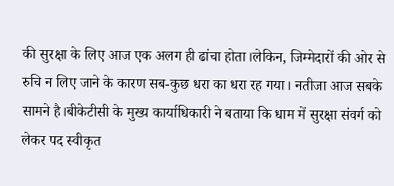की सुरक्षा के लिए आज एक अलग ही ढांचा होता।लेकिन, जिम्मेदारों की ओर से रुचि न लिए जाने के कारण सब-कुछ धरा का धरा रह गया। नतीजा आज सबके सामने है।बीकेटीसी के मुख्य कार्याधिकारी ने बताया कि धाम में सुरक्षा संवर्ग को लेकर पद स्वीकृत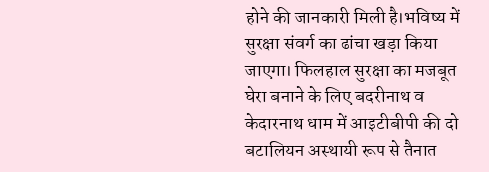होने की जानकारी मिली है।भविष्य में सुरक्षा संवर्ग का ढांचा खड़ा किया जाएगा। फिलहाल सुरक्षा का मजबूत घेरा बनाने के लिए बदरीनाथ व केदारनाथ धाम में आइटीबीपी की दो बटालियन अस्थायी रूप से तैनात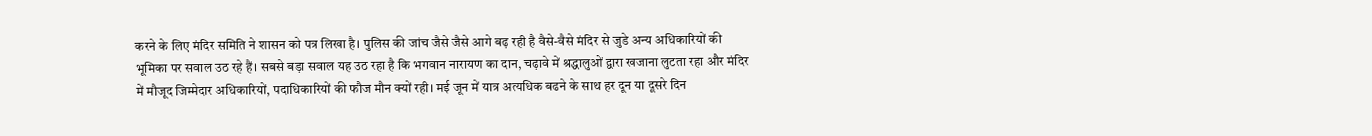करने के लिए मंदिर समिति ने शासन को पत्र लिखा है। पुलिस की जांच जैसे जैसे आगे बढ़ रही है वैसे-वैसे मंदिर से जुडे अन्य अधिकारियों की भूमिका पर सवाल उठ रहे हैं। सबसे बड़ा सवाल यह उठ रहा है कि भगवान नारायण का दान, चढ़ावे में श्रद्धालुओं द्वारा खजाना लुटता रहा और मंदिर में मौजूद जिम्मेदार अधिकारियों, पदाधिकारियों की फौज मौन क्यों रही। मई जून में यात्र अत्यधिक बढने के साथ हर दून या दूसरे दिन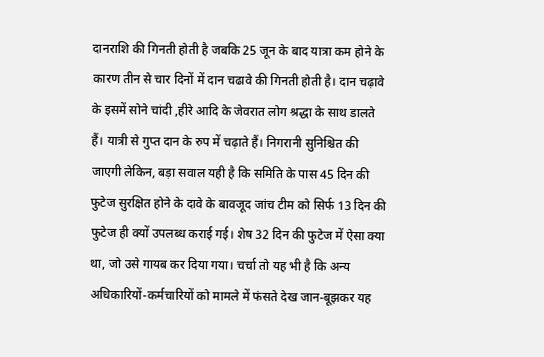दानराशि की गिनती होती है जबकि 25 जून के बाद यात्रा कम होने के कारण तीन से चार दिनों में दान चढावे की गिनती होती है। दान चढ़ावे के इसमें सोने चांदी ,हीरे आदि के जेवरात लोग श्रद्धा के साथ डालते हैं। यात्री से गुप्त दान के रुप में चढ़ाते हैं। निगरानी सुनिश्चित की जाएगी लेकिन, बड़ा सवाल यही है कि समिति के पास 45 दिन की फुटेज सुरक्षित होने के दावे के बावजूद जांच टीम को सिर्फ 13 दिन की फुटेज ही क्यों उपलब्ध कराई गई। शेष 32 दिन की फुटेज में ऐसा क्या था, जो उसे गायब कर दिया गया। चर्चा तो यह भी है कि अन्य अधिकारियों-कर्मचारियों को मामले में फंसते देख जान-बूझकर यह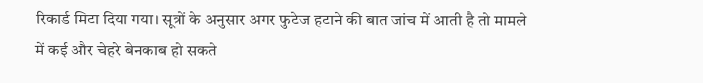रिकार्ड मिटा दिया गया। सूत्रों के अनुसार अगर फुटेज हटाने की बात जांच में आती है तो मामले में कई और चेहरे बेनकाब हो सकते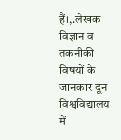हैं।,.लेखक विज्ञान व तकनीकी विषयों के जानकार दून विश्वविद्यालय में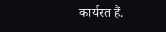कार्यरत हैं.